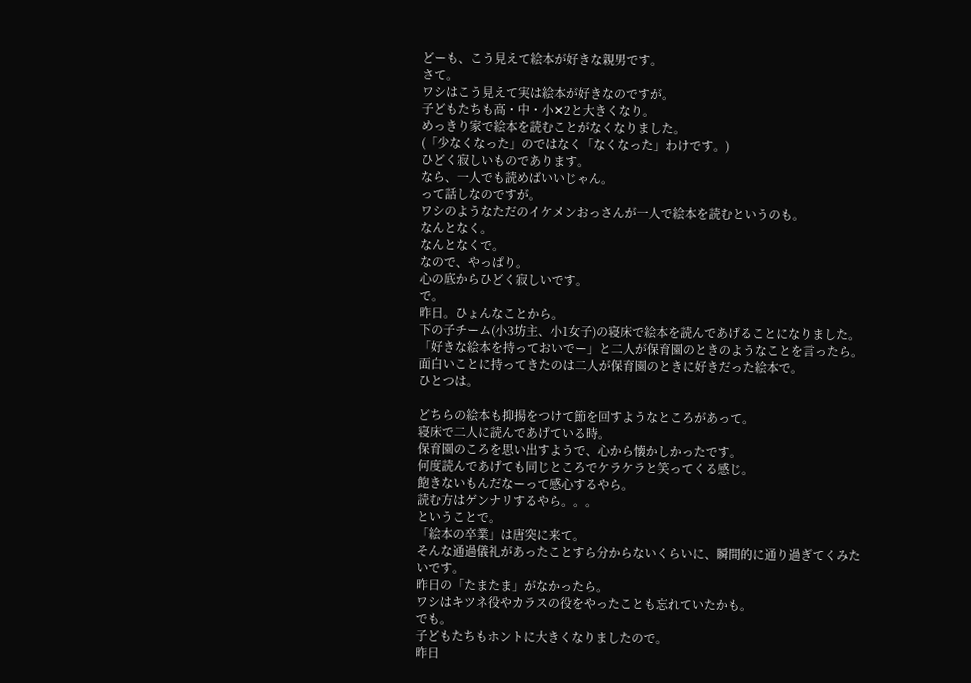どーも、こう見えて絵本が好きな親男です。
さて。
ワシはこう見えて実は絵本が好きなのですが。
子どもたちも高・中・小✕2と大きくなり。
めっきり家で絵本を読むことがなくなりました。
(「少なくなった」のではなく「なくなった」わけです。)
ひどく寂しいものであります。
なら、一人でも読めばいいじゃん。
って話しなのですが。
ワシのようなただのイケメンおっさんが一人で絵本を読むというのも。
なんとなく。
なんとなくで。
なので、やっぱり。
心の底からひどく寂しいです。
で。
昨日。ひょんなことから。
下の子チーム(小3坊主、小1女子)の寝床で絵本を読んであげることになりました。
「好きな絵本を持っておいでー」と二人が保育園のときのようなことを言ったら。
面白いことに持ってきたのは二人が保育園のときに好きだった絵本で。
ひとつは。

どちらの絵本も抑揚をつけて節を回すようなところがあって。
寝床で二人に読んであげている時。
保育園のころを思い出すようで、心から懐かしかったです。
何度読んであげても同じところでケラケラと笑ってくる感じ。
飽きないもんだなーって感心するやら。
読む方はゲンナリするやら。。。
ということで。
「絵本の卒業」は唐突に来て。
そんな通過儀礼があったことすら分からないくらいに、瞬間的に通り過ぎてくみたいです。
昨日の「たまたま」がなかったら。
ワシはキツネ役やカラスの役をやったことも忘れていたかも。
でも。
子どもたちもホントに大きくなりましたので。
昨日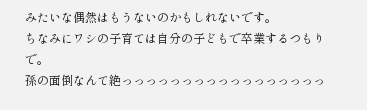みたいな偶然はもうないのかもしれないです。
ちなみにワシの子育ては自分の子どもで卒業するつもりで。
孫の面倒なんて絶っっっっっっっっっっっっっっっっっ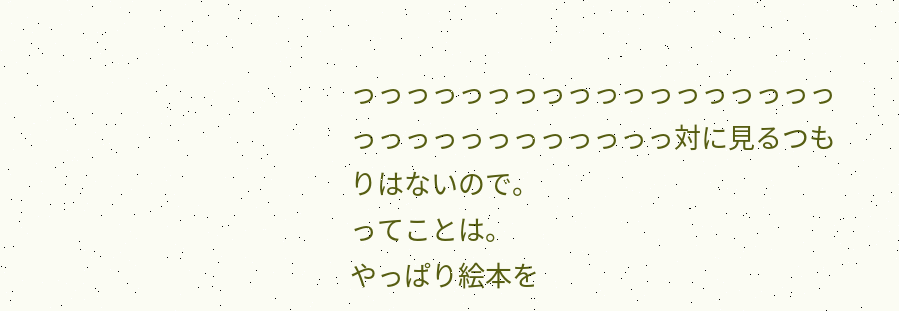っっっっっっっっっっっっっっっっっっっっっっっっっっっっっっ対に見るつもりはないので。
ってことは。
やっぱり絵本を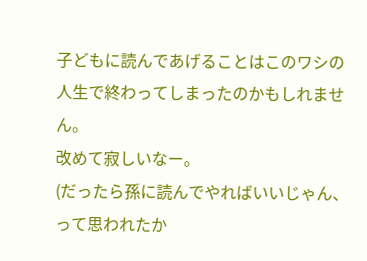子どもに読んであげることはこのワシの人生で終わってしまったのかもしれません。
改めて寂しいなー。
(だったら孫に読んでやればいいじゃん、って思われたか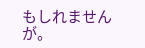もしれませんが。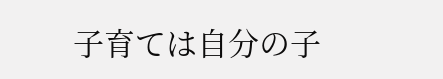子育ては自分の子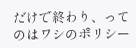だけで終わり、ってのはワシのポリシー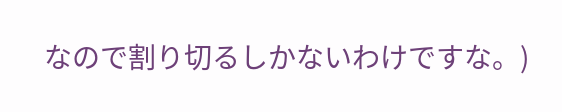なので割り切るしかないわけですな。)